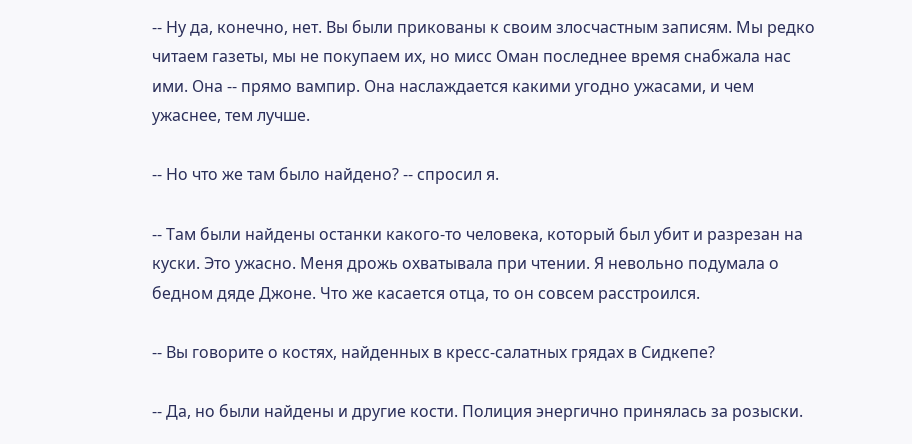-- Ну да, конечно, нет. Вы были прикованы к своим злосчастным записям. Мы редко читаем газеты, мы не покупаем их, но мисс Оман последнее время снабжала нас ими. Она -- прямо вампир. Она наслаждается какими угодно ужасами, и чем ужаснее, тем лучше.

-- Но что же там было найдено? -- спросил я.

-- Там были найдены останки какого-то человека, который был убит и разрезан на куски. Это ужасно. Меня дрожь охватывала при чтении. Я невольно подумала о бедном дяде Джоне. Что же касается отца, то он совсем расстроился.

-- Вы говорите о костях, найденных в кресс-салатных грядах в Сидкепе?

-- Да, но были найдены и другие кости. Полиция энергично принялась за розыски.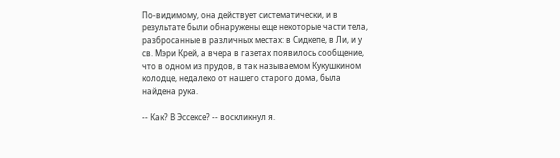По-видимому, она действует систематически, и в результате были обнаружены еще некоторые части тела, разбросанные в различных местах: в Сидкепе, в Ли, и у св. Мэри Крей, а вчера в газетах появилось сообщение, что в одном из прудов, в так называемом Кукушкином колодце, недалеко от нашего старого дома, была найдена рука.

-- Как? В Эссексе? -- воскликнул я.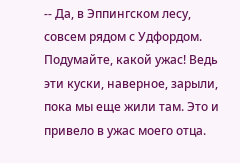-- Да, в Эппингском лесу, совсем рядом с Удфордом. Подумайте, какой ужас! Ведь эти куски, наверное, зарыли, пока мы еще жили там. Это и привело в ужас моего отца.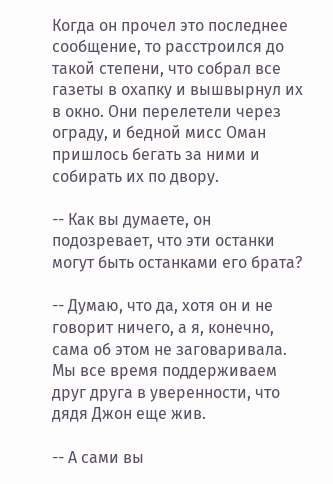Когда он прочел это последнее сообщение, то расстроился до такой степени, что собрал все газеты в охапку и вышвырнул их в окно. Они перелетели через ограду, и бедной мисс Оман пришлось бегать за ними и собирать их по двору.

-- Как вы думаете, он подозревает, что эти останки могут быть останками его брата?

-- Думаю, что да, хотя он и не говорит ничего, а я, конечно, сама об этом не заговаривала. Мы все время поддерживаем друг друга в уверенности, что дядя Джон еще жив.

-- А сами вы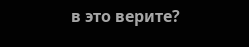в это верите?